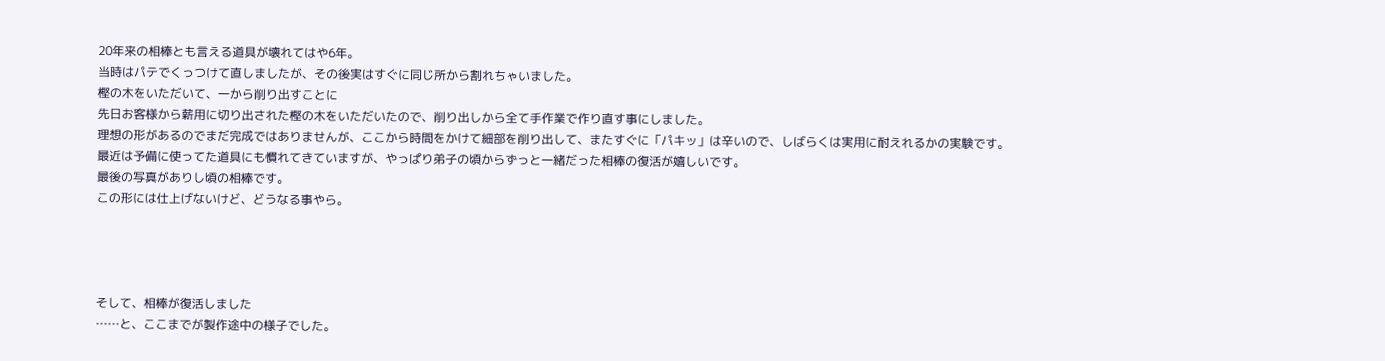20年来の相棒とも言える道具が壊れてはや6年。
当時はパテでくっつけて直しましたが、その後実はすぐに同じ所から割れちゃいました。
樫の木をいただいて、一から削り出すことに
先日お客様から薪用に切り出された樫の木をいただいたので、削り出しから全て手作業で作り直す事にしました。
理想の形があるのでまだ完成ではありませんが、ここから時間をかけて細部を削り出して、またすぐに「パキッ」は辛いので、しばらくは実用に耐えれるかの実験です。
最近は予備に使ってた道具にも慣れてきていますが、やっぱり弟子の頃からずっと一緒だった相棒の復活が嬉しいです。
最後の写真がありし頃の相棒です。
この形には仕上げないけど、どうなる事やら。




そして、相棒が復活しました
……と、ここまでが製作途中の様子でした。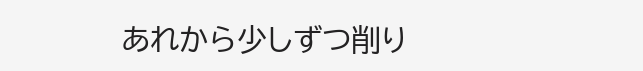あれから少しずつ削り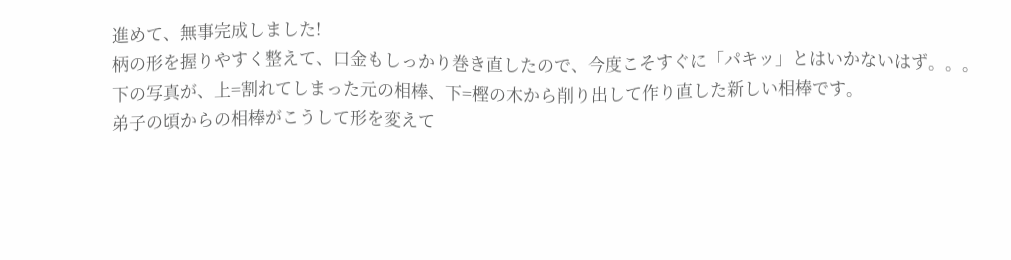進めて、無事完成しました!
柄の形を握りやすく整えて、口金もしっかり巻き直したので、今度こそすぐに「パキッ」とはいかないはず。。。
下の写真が、上=割れてしまった元の相棒、下=樫の木から削り出して作り直した新しい相棒です。
弟子の頃からの相棒がこうして形を変えて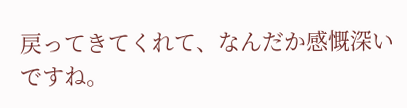戻ってきてくれて、なんだか感慨深いですね。